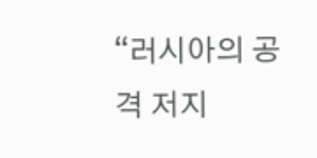“러시아의 공격 저지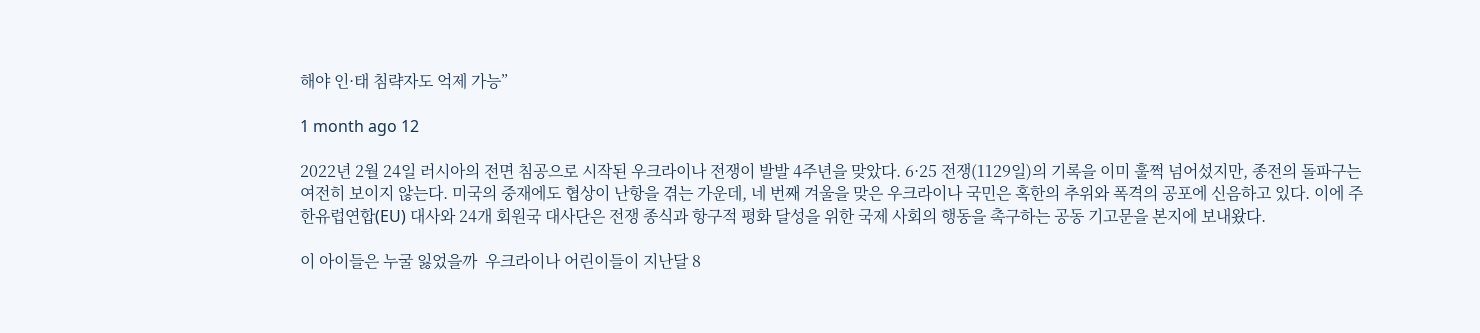해야 인·태 침략자도 억제 가능”

1 month ago 12

2022년 2월 24일 러시아의 전면 침공으로 시작된 우크라이나 전쟁이 발발 4주년을 맞았다. 6·25 전쟁(1129일)의 기록을 이미 훌쩍 넘어섰지만, 종전의 돌파구는 여전히 보이지 않는다. 미국의 중재에도 협상이 난항을 겪는 가운데, 네 번째 겨울을 맞은 우크라이나 국민은 혹한의 추위와 폭격의 공포에 신음하고 있다. 이에 주한유럽연합(EU) 대사와 24개 회원국 대사단은 전쟁 종식과 항구적 평화 달성을 위한 국제 사회의 행동을 촉구하는 공동 기고문을 본지에 보내왔다.

이 아이들은 누굴 잃었을까  우크라이나 어린이들이 지난달 8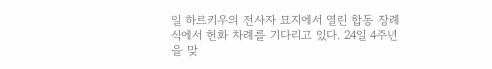일 하르키우의 전사자 묘지에서 열린 합동 장례식에서 헌화 차례를 기다리고 있다. 24일 4주년을 맞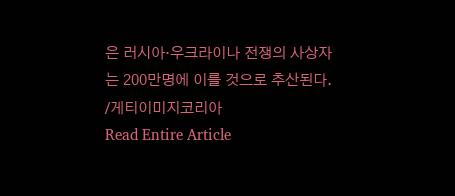은 러시아·우크라이나 전쟁의 사상자는 200만명에 이를 것으로 추산된다.
/게티이미지코리아
Read Entire Article